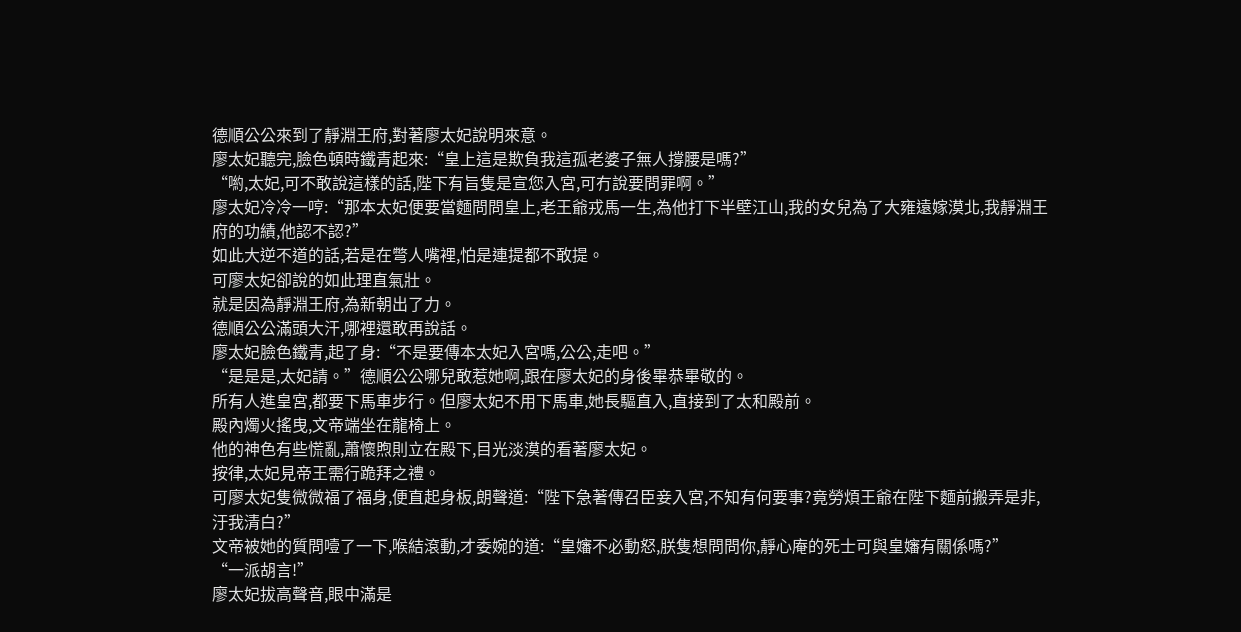德順公公來到了靜淵王府,對著廖太妃說明來意。
廖太妃聽完,臉色頓時鐵青起來:“皇上這是欺負我這孤老婆子無人撐腰是嗎?”
“喲,太妃,可不敢說這樣的話,陛下有旨隻是宣您入宮,可冇說要問罪啊。”
廖太妃冷冷一哼:“那本太妃便要當麵問問皇上,老王爺戎馬一生,為他打下半壁江山,我的女兒為了大雍遠嫁漠北,我靜淵王府的功績,他認不認?”
如此大逆不道的話,若是在彆人嘴裡,怕是連提都不敢提。
可廖太妃卻說的如此理直氣壯。
就是因為靜淵王府,為新朝出了力。
德順公公滿頭大汗,哪裡還敢再說話。
廖太妃臉色鐵青,起了身:“不是要傳本太妃入宮嗎,公公,走吧。”
“是是是,太妃請。”德順公公哪兒敢惹她啊,跟在廖太妃的身後畢恭畢敬的。
所有人進皇宮,都要下馬車步行。但廖太妃不用下馬車,她長驅直入,直接到了太和殿前。
殿內燭火搖曳,文帝端坐在龍椅上。
他的神色有些慌亂,蕭懷煦則立在殿下,目光淡漠的看著廖太妃。
按律,太妃見帝王需行跪拜之禮。
可廖太妃隻微微福了福身,便直起身板,朗聲道:“陛下急著傳召臣妾入宮,不知有何要事?竟勞煩王爺在陛下麵前搬弄是非,汙我清白?”
文帝被她的質問噎了一下,喉結滾動,才委婉的道:“皇嬸不必動怒,朕隻想問問你,靜心庵的死士可與皇嬸有關係嗎?”
“一派胡言!”
廖太妃拔高聲音,眼中滿是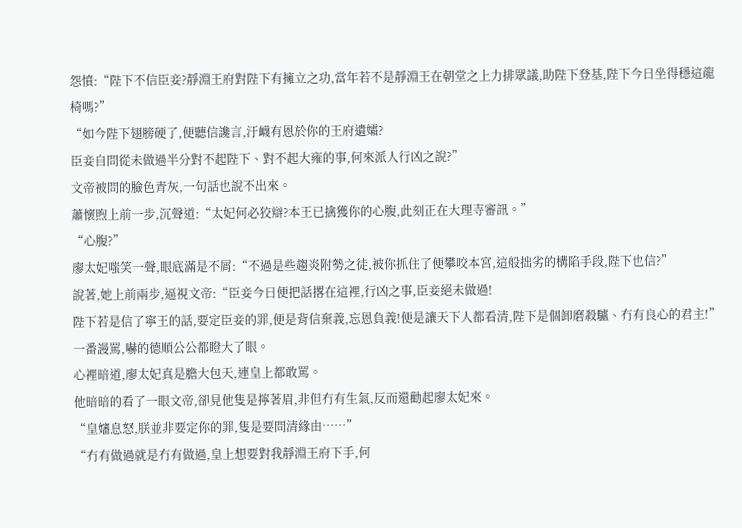怨憤:“陛下不信臣妾?靜淵王府對陛下有擁立之功,當年若不是靜淵王在朝堂之上力排眾議,助陛下登基,陛下今日坐得穩這龍椅嗎?”
“如今陛下翅膀硬了,便聽信讒言,汙衊有恩於你的王府遺孀?
臣妾自問從未做過半分對不起陛下、對不起大雍的事,何來派人行凶之說?”
文帝被問的臉色青灰,一句話也說不出來。
蕭懷煦上前一步,沉聲道:“太妃何必狡辯?本王已擒獲你的心腹,此刻正在大理寺審訊。”
“心腹?”
廖太妃嗤笑一聲,眼底滿是不屑:“不過是些趨炎附勢之徒,被你抓住了便攀咬本宮,這般拙劣的構陷手段,陛下也信?”
說著,她上前兩步,逼視文帝:“臣妾今日便把話撂在這裡,行凶之事,臣妾絕未做過!
陛下若是信了寧王的話,要定臣妾的罪,便是背信棄義,忘恩負義!便是讓天下人都看清,陛下是個卸磨殺驢、冇有良心的君主!”
一番謾罵,嚇的德順公公都瞪大了眼。
心裡暗道,廖太妃真是膽大包天,連皇上都敢罵。
他暗暗的看了一眼文帝,卻見他隻是擰著眉,非但冇有生氣,反而還勸起廖太妃來。
“皇嬸息怒,朕並非要定你的罪,隻是要問清緣由……”
“冇有做過就是冇有做過,皇上想要對我靜淵王府下手,何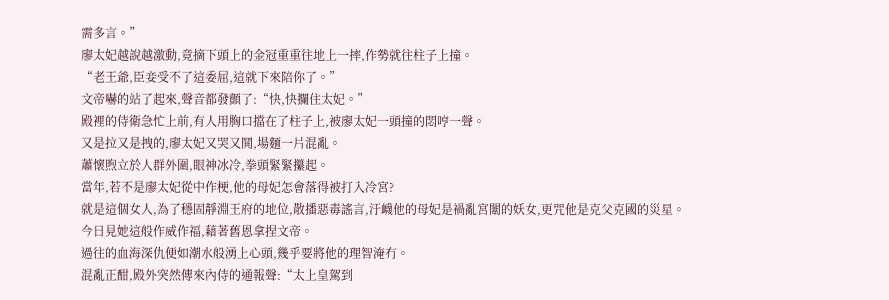需多言。”
廖太妃越說越激動,竟摘下頭上的金冠重重往地上一摔,作勢就往柱子上撞。
“老王爺,臣妾受不了這委屈,這就下來陪你了。”
文帝嚇的站了起來,聲音都發顫了:“快,快攔住太妃。”
殿裡的侍衛急忙上前,有人用胸口擋在了柱子上,被廖太妃一頭撞的悶哼一聲。
又是拉又是拽的,廖太妃又哭又鬨,場麵一片混亂。
蕭懷煦立於人群外圍,眼神冰冷,拳頭緊緊攥起。
當年,若不是廖太妃從中作梗,他的母妃怎會落得被打入冷宮?
就是這個女人,為了穩固靜淵王府的地位,散播惡毒謠言,汙衊他的母妃是禍亂宮闈的妖女,更咒他是克父克國的災星。
今日見她這般作威作福,藉著舊恩拿捏文帝。
過往的血海深仇便如潮水般湧上心頭,幾乎要將他的理智淹冇。
混亂正酣,殿外突然傳來內侍的通報聲:“太上皇駕到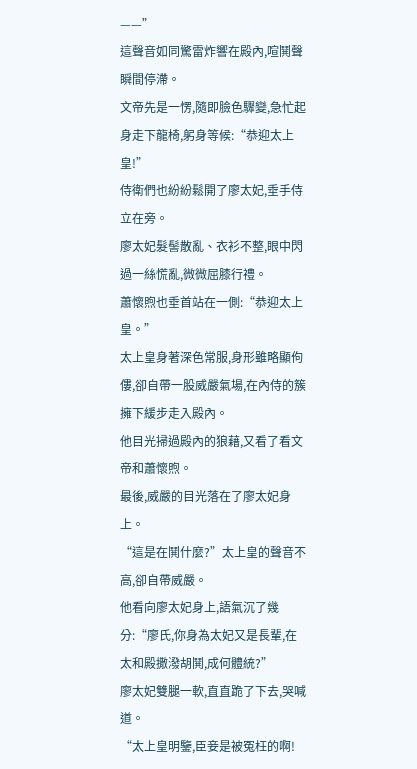——”
這聲音如同驚雷炸響在殿內,喧鬨聲瞬間停滯。
文帝先是一愣,隨即臉色驟變,急忙起身走下龍椅,躬身等候:“恭迎太上皇!”
侍衛們也紛紛鬆開了廖太妃,垂手侍立在旁。
廖太妃髮髻散亂、衣衫不整,眼中閃過一絲慌亂,微微屈膝行禮。
蕭懷煦也垂首站在一側:“恭迎太上皇。”
太上皇身著深色常服,身形雖略顯佝僂,卻自帶一股威嚴氣場,在內侍的簇擁下緩步走入殿內。
他目光掃過殿內的狼藉,又看了看文帝和蕭懷煦。
最後,威嚴的目光落在了廖太妃身上。
“這是在鬨什麼?”太上皇的聲音不高,卻自帶威嚴。
他看向廖太妃身上,語氣沉了幾分:“廖氏,你身為太妃又是長輩,在太和殿撒潑胡鬨,成何體統?”
廖太妃雙腿一軟,直直跪了下去,哭喊道。
“太上皇明鑒,臣妾是被冤枉的啊!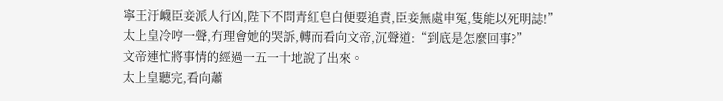寧王汙衊臣妾派人行凶,陛下不問青紅皂白便要追責,臣妾無處申冤,隻能以死明誌!”
太上皇冷哼一聲,冇理會她的哭訴,轉而看向文帝,沉聲道:“到底是怎麼回事?”
文帝連忙將事情的經過一五一十地說了出來。
太上皇聽完,看向蕭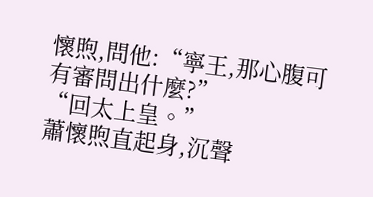懷煦,問他:“寧王,那心腹可有審問出什麼?”
“回太上皇。”
蕭懷煦直起身,沉聲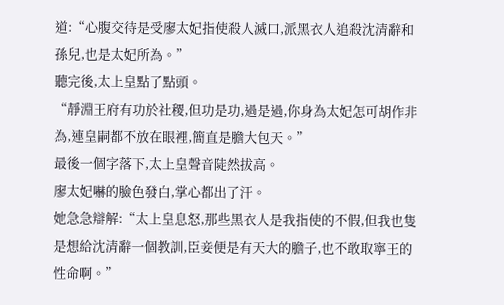道:“心腹交待是受廖太妃指使殺人滅口,派黑衣人追殺沈清辭和孫兒,也是太妃所為。”
聽完後,太上皇點了點頭。
“靜淵王府有功於社稷,但功是功,過是過,你身為太妃怎可胡作非為,連皇嗣都不放在眼裡,簡直是膽大包天。”
最後一個字落下,太上皇聲音陡然拔高。
廖太妃嚇的臉色發白,掌心都出了汗。
她急急辯解:“太上皇息怒,那些黑衣人是我指使的不假,但我也隻是想給沈清辭一個教訓,臣妾便是有天大的膽子,也不敢取寧王的性命啊。”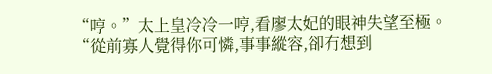“哼。”太上皇冷冷一哼,看廖太妃的眼神失望至極。
“從前寡人覺得你可憐,事事縱容,卻冇想到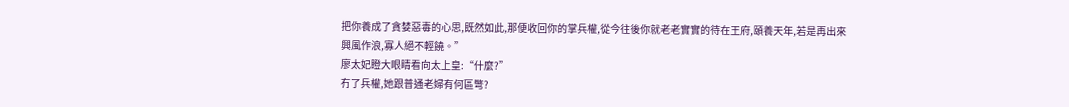把你養成了貪婪惡毒的心思,既然如此,那便收回你的掌兵權,從今往後你就老老實實的待在王府,頤養天年,若是再出來興風作浪,寡人絕不輕饒。”
廖太妃瞪大眼睛看向太上皇:“什麼?”
冇了兵權,她跟普通老婦有何區彆?